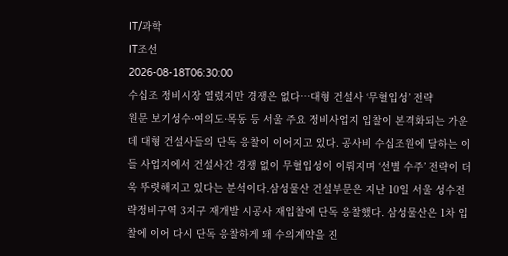IT/과학
IT조선
2026-08-18T06:30:00
수십조 정비시장 열렸지만 경쟁은 없다…대형 건설사 ‘무혈입성’ 전략
원문 보기성수·여의도·목동 등 서울 주요 정비사업지 입찰이 본격화되는 가운데 대형 건설사들의 단독 응찰이 이어지고 있다. 공사비 수십조원에 달하는 이들 사업지에서 건설사간 경쟁 없이 무혈입성이 이뤄지며 ‘선별 수주’ 전략이 더욱 뚜렷해지고 있다는 분석이다.삼성물산 건설부문은 지난 10일 서울 성수전략정비구역 3지구 재개발 시공사 재입찰에 단독 응찰했다. 삼성물산은 1차 입찰에 이어 다시 단독 응찰하게 돼 수의계약을 진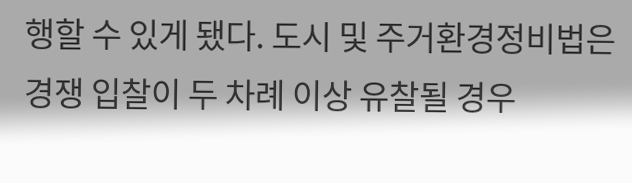행할 수 있게 됐다. 도시 및 주거환경정비법은 경쟁 입찰이 두 차례 이상 유찰될 경우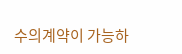수의계약이 가능하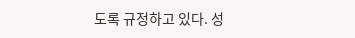도록 규정하고 있다. 성